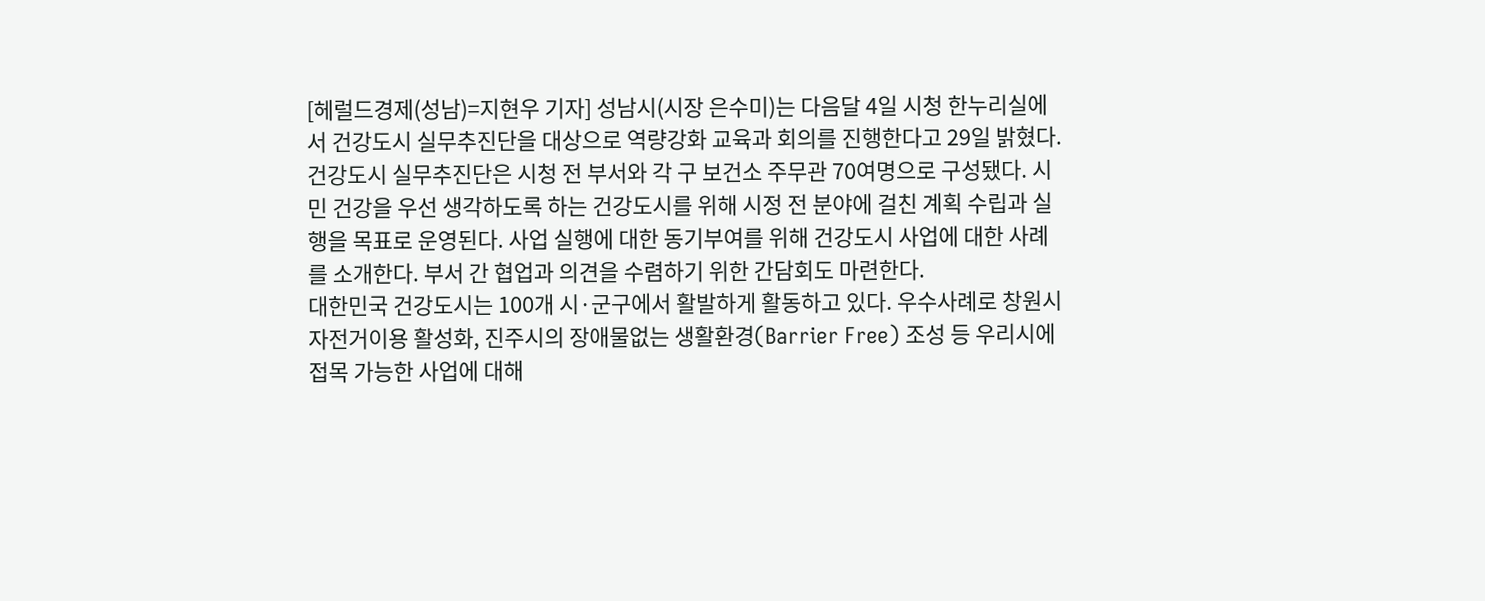[헤럴드경제(성남)=지현우 기자] 성남시(시장 은수미)는 다음달 4일 시청 한누리실에서 건강도시 실무추진단을 대상으로 역량강화 교육과 회의를 진행한다고 29일 밝혔다.
건강도시 실무추진단은 시청 전 부서와 각 구 보건소 주무관 70여명으로 구성됐다. 시민 건강을 우선 생각하도록 하는 건강도시를 위해 시정 전 분야에 걸친 계획 수립과 실행을 목표로 운영된다. 사업 실행에 대한 동기부여를 위해 건강도시 사업에 대한 사례를 소개한다. 부서 간 협업과 의견을 수렴하기 위한 간담회도 마련한다.
대한민국 건강도시는 100개 시·군구에서 활발하게 활동하고 있다. 우수사례로 창원시 자전거이용 활성화, 진주시의 장애물없는 생활환경(Barrier Free) 조성 등 우리시에 접목 가능한 사업에 대해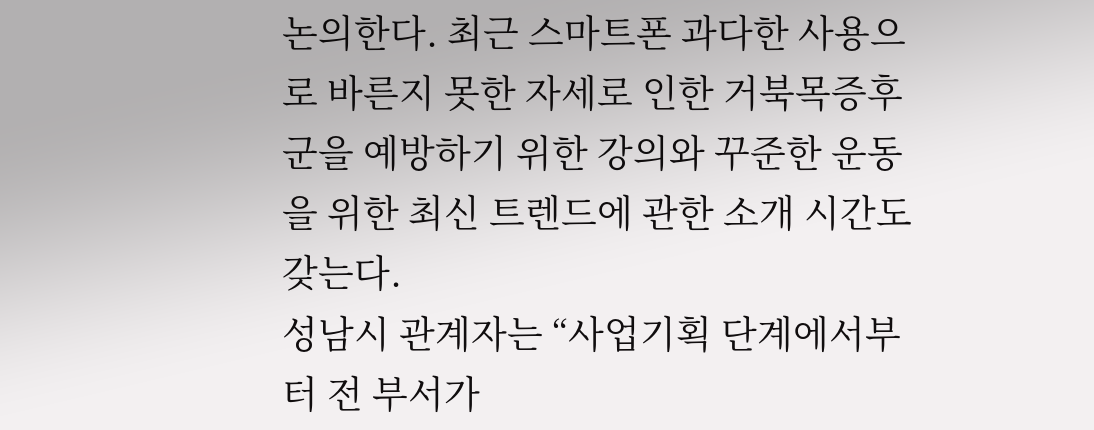논의한다. 최근 스마트폰 과다한 사용으로 바른지 못한 자세로 인한 거북목증후군을 예방하기 위한 강의와 꾸준한 운동을 위한 최신 트렌드에 관한 소개 시간도 갖는다.
성남시 관계자는 “사업기획 단계에서부터 전 부서가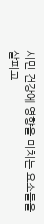시민 건강에 영향을 미치는 요소들을 살피고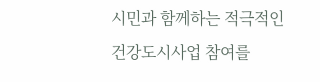시민과 함께하는 적극적인 건강도시사업 참여를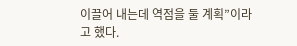이끌어 내는데 역점을 둘 계획”이라고 했다.